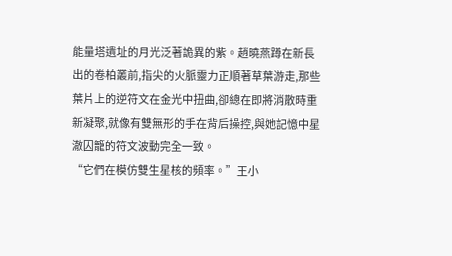能量塔遺址的月光泛著詭異的紫。趙曉燕蹲在新長出的卷柏叢前,指尖的火脈靈力正順著草葉游走,那些葉片上的逆符文在金光中扭曲,卻總在即將消散時重新凝聚,就像有雙無形的手在背后操控,與她記憶中星澈囚籠的符文波動完全一致。
“它們在模仿雙生星核的頻率。”王小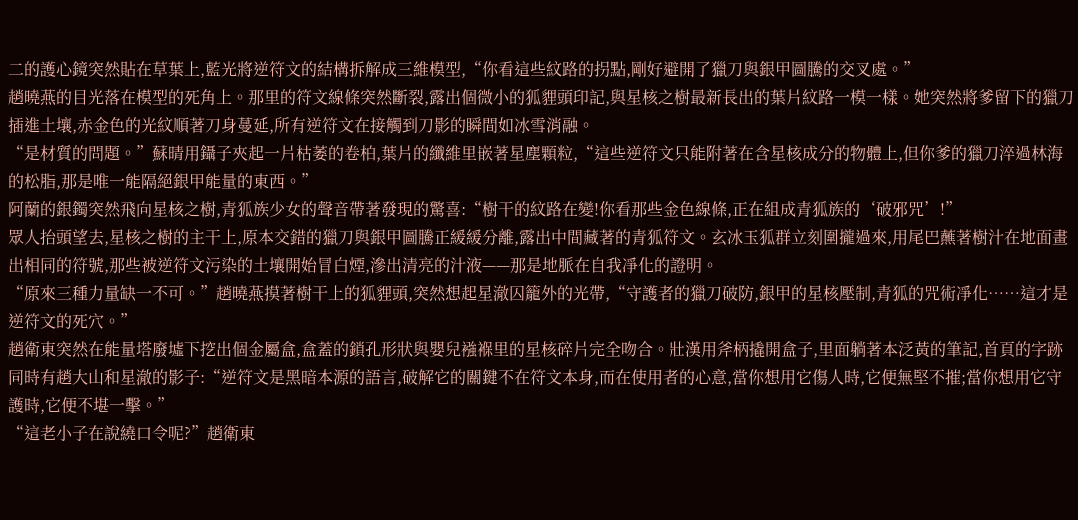二的護心鏡突然貼在草葉上,藍光將逆符文的結構拆解成三維模型,“你看這些紋路的拐點,剛好避開了獵刀與銀甲圖騰的交叉處。”
趙曉燕的目光落在模型的死角上。那里的符文線條突然斷裂,露出個微小的狐貍頭印記,與星核之樹最新長出的葉片紋路一模一樣。她突然將爹留下的獵刀插進土壤,赤金色的光紋順著刀身蔓延,所有逆符文在接觸到刀影的瞬間如冰雪消融。
“是材質的問題。”蘇晴用鑷子夾起一片枯萎的卷柏,葉片的纖維里嵌著星塵顆粒,“這些逆符文只能附著在含星核成分的物體上,但你爹的獵刀淬過林海的松脂,那是唯一能隔絕銀甲能量的東西。”
阿蘭的銀鐲突然飛向星核之樹,青狐族少女的聲音帶著發現的驚喜:“樹干的紋路在變!你看那些金色線條,正在組成青狐族的‘破邪咒’!”
眾人抬頭望去,星核之樹的主干上,原本交錯的獵刀與銀甲圖騰正緩緩分離,露出中間藏著的青狐符文。玄冰玉狐群立刻圍攏過來,用尾巴蘸著樹汁在地面畫出相同的符號,那些被逆符文污染的土壤開始冒白煙,滲出清亮的汁液——那是地脈在自我凈化的證明。
“原來三種力量缺一不可。”趙曉燕摸著樹干上的狐貍頭,突然想起星澈囚籠外的光帶,“守護者的獵刀破防,銀甲的星核壓制,青狐的咒術凈化……這才是逆符文的死穴。”
趙衛東突然在能量塔廢墟下挖出個金屬盒,盒蓋的鎖孔形狀與嬰兒襁褓里的星核碎片完全吻合。壯漢用斧柄撬開盒子,里面躺著本泛黃的筆記,首頁的字跡同時有趙大山和星澈的影子:“逆符文是黑暗本源的語言,破解它的關鍵不在符文本身,而在使用者的心意,當你想用它傷人時,它便無堅不摧;當你想用它守護時,它便不堪一擊。”
“這老小子在說繞口令呢?”趙衛東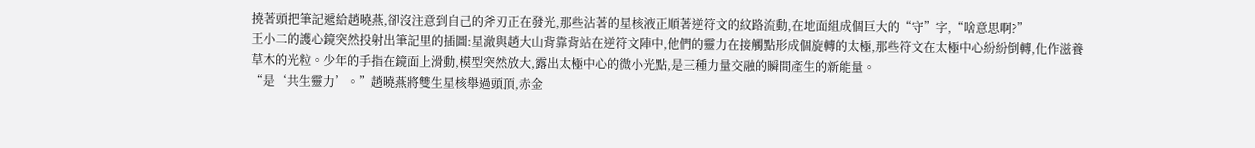撓著頭把筆記遞給趙曉燕,卻沒注意到自己的斧刃正在發光,那些沾著的星核液正順著逆符文的紋路流動,在地面組成個巨大的“守”字,“啥意思啊?”
王小二的護心鏡突然投射出筆記里的插圖:星澈與趙大山背靠背站在逆符文陣中,他們的靈力在接觸點形成個旋轉的太極,那些符文在太極中心紛紛倒轉,化作滋養草木的光粒。少年的手指在鏡面上滑動,模型突然放大,露出太極中心的微小光點,是三種力量交融的瞬間產生的新能量。
“是‘共生靈力’。”趙曉燕將雙生星核舉過頭頂,赤金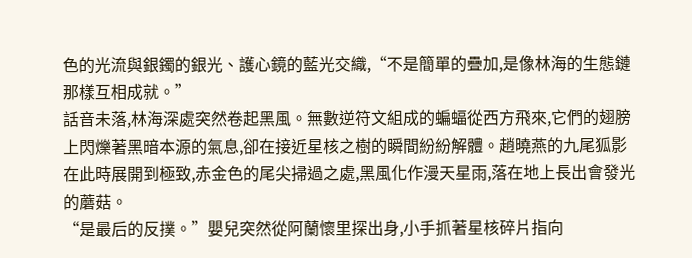色的光流與銀鐲的銀光、護心鏡的藍光交織,“不是簡單的疊加,是像林海的生態鏈那樣互相成就。”
話音未落,林海深處突然卷起黑風。無數逆符文組成的蝙蝠從西方飛來,它們的翅膀上閃爍著黑暗本源的氣息,卻在接近星核之樹的瞬間紛紛解體。趙曉燕的九尾狐影在此時展開到極致,赤金色的尾尖掃過之處,黑風化作漫天星雨,落在地上長出會發光的蘑菇。
“是最后的反撲。”嬰兒突然從阿蘭懷里探出身,小手抓著星核碎片指向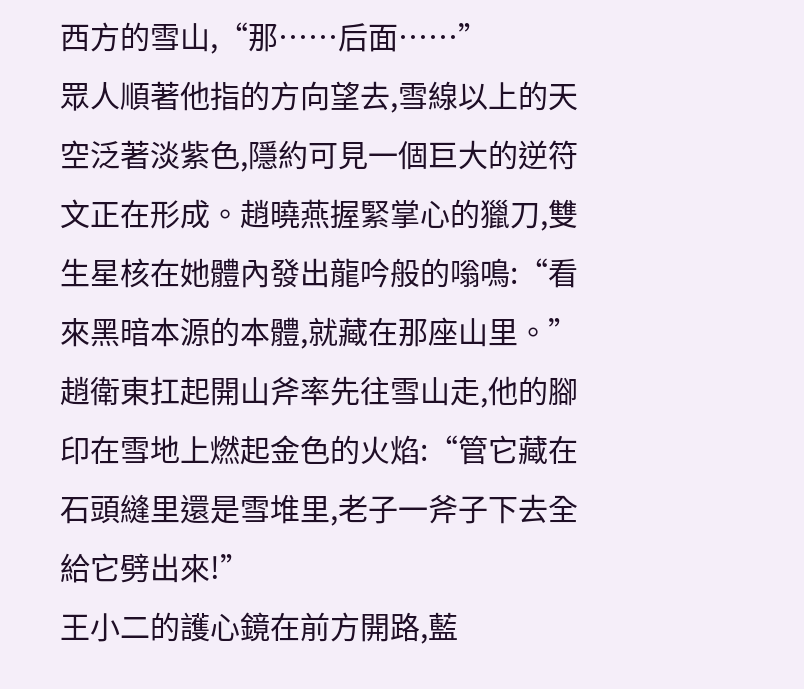西方的雪山,“那……后面……”
眾人順著他指的方向望去,雪線以上的天空泛著淡紫色,隱約可見一個巨大的逆符文正在形成。趙曉燕握緊掌心的獵刀,雙生星核在她體內發出龍吟般的嗡鳴:“看來黑暗本源的本體,就藏在那座山里。”
趙衛東扛起開山斧率先往雪山走,他的腳印在雪地上燃起金色的火焰:“管它藏在石頭縫里還是雪堆里,老子一斧子下去全給它劈出來!”
王小二的護心鏡在前方開路,藍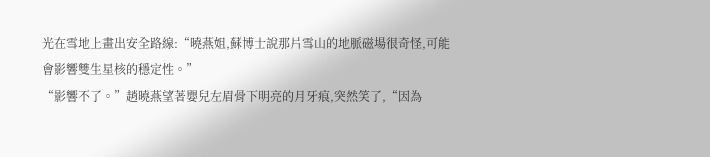光在雪地上畫出安全路線:“曉燕姐,蘇博士說那片雪山的地脈磁場很奇怪,可能會影響雙生星核的穩定性。”
“影響不了。”趙曉燕望著嬰兒左眉骨下明亮的月牙痕,突然笑了,“因為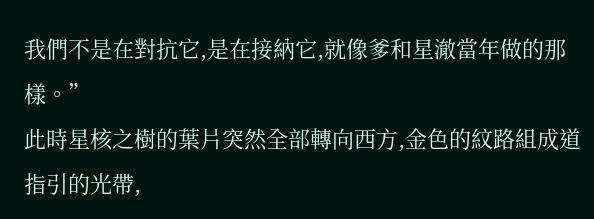我們不是在對抗它,是在接納它,就像爹和星澈當年做的那樣。”
此時星核之樹的葉片突然全部轉向西方,金色的紋路組成道指引的光帶,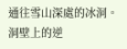通往雪山深處的冰洞。洞壁上的逆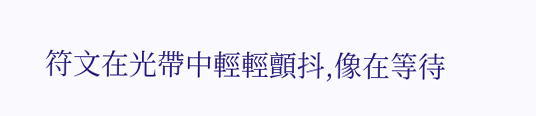符文在光帶中輕輕顫抖,像在等待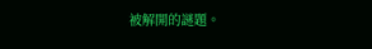被解開的謎題。